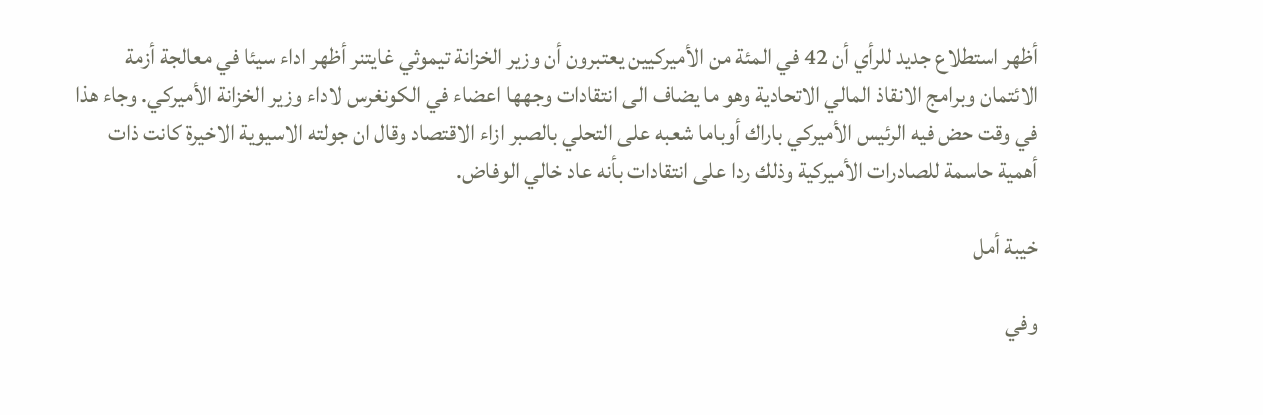أظهر استطلاع جديد للرأي أن 42 في المئة من الأميركيين يعتبرون أن وزير الخزانة تيموثي غايتنر أظهر اداء سيئا في معالجة أزمة الائتمان وبرامج الانقاذ المالي الاتحادية وهو ما يضاف الى انتقادات وجهها اعضاء في الكونغرس لاداء وزير الخزانة الأميركي. وجاء هذا في وقت حض فيه الرئيس الأميركي باراك أوباما شعبه على التحلي بالصبر ازاء الاقتصاد وقال ان جولته الاسيوية الاخيرة كانت ذات أهمية حاسمة للصادرات الأميركية وذلك ردا على انتقادات بأنه عاد خالي الوفاض.

خيبة أمل

وفي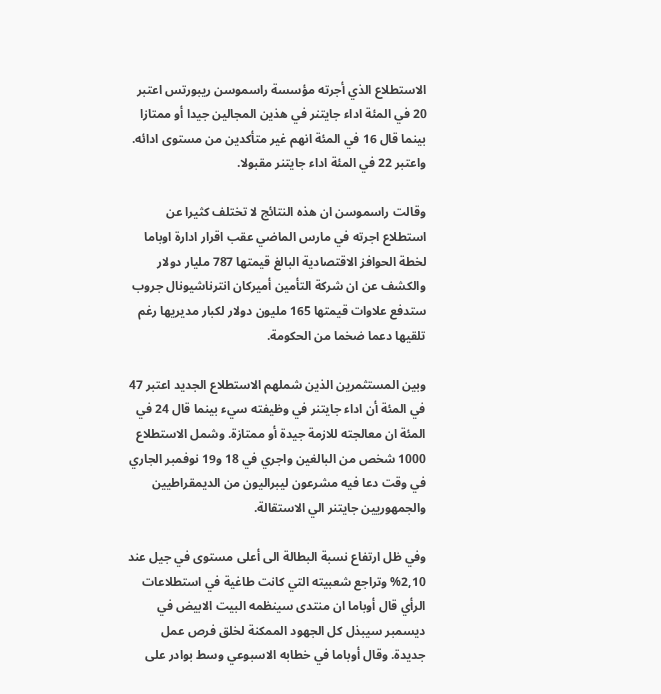الاستطلاع الذي أجرته مؤسسة راسموسن ريبورتس اعتبر 20 في المئة اداء جايتنر في هذين المجالين جيدا أو ممتازا بينما قال 16 في المئة انهم غير متأكدين من مستوى ادائه. واعتبر 22 في المئة اداء جايتنر مقبولا.

وقالت راسموسن ان هذه النتائج لا تختلف كثيرا عن استطلاع اجرته في مارس الماضي عقب اقرار ادارة اوباما لخطة الحوافز الاقتصادية البالغ قيمتها 787 مليار دولار والكشف عن ان شركة التأمين أميركان انترناشيونال جروب ستدفع علاوات قيمتها 165 مليون دولار لكبار مديريها رغم تلقيها دعما ضخما من الحكومة.

وبين المستثمرين الذين شملهم الاستطلاع الجديد اعتبر 47 في المئة أن اداء جايتنر في وظيفته سيء بينما قال 24 في المئة ان معالجته للازمة جيدة أو ممتازة. وشمل الاستطلاع 1000 شخص من البالغين واجري في 18 و19 نوفمبر الجاري في وقت دعا فيه مشرعون ليبراليون من الديمقراطيين والجمهوريين جايتنر الي الاستقالة.

وفي ظل ارتفاع نسبة البطالة الى أعلى مستوى في جيل عند 2,10% وتراجع شعبيته التي كانت طاغية في استطلاعات الرأي قال أوباما ان منتدى سينظمه البيت الابيض في ديسمبر سيبذل كل الجهود الممكنة لخلق فرص عمل جديدة. وقال أوباما في خطابه الاسبوعي وسط بوادر على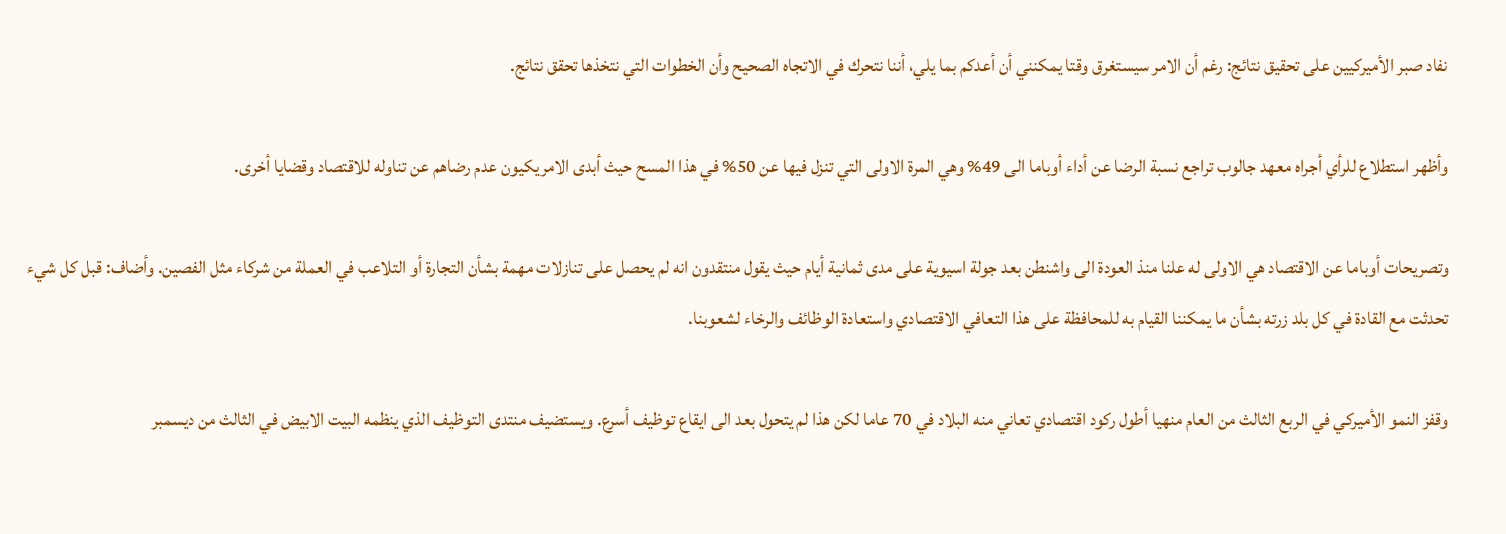نفاد صبر الأميركيين على تحقيق نتائج: رغم أن الامر سيستغرق وقتا يمكنني أن أعدكم بما يلي، أننا نتحرك في الاتجاه الصحيح وأن الخطوات التي نتخذها تحقق نتائج.

وأظهر استطلاع للرأي أجراه معهد جالوب تراجع نسبة الرضا عن أداء أوباما الى 49% وهي المرة الاولى التي تنزل فيها عن 50% في هذا المسح حيث أبدى الامريكيون عدم رضاهم عن تناوله للاقتصاد وقضايا أخرى.

وتصريحات أوباما عن الاقتصاد هي الاولى له علنا منذ العودة الى واشنطن بعد جولة اسيوية على مدى ثمانية أيام حيث يقول منتقدون انه لم يحصل على تنازلات مهمة بشأن التجارة أو التلاعب في العملة من شركاء مثل الفصين. وأضاف: قبل كل شيء تحدثت مع القادة في كل بلد زرته بشأن ما يمكننا القيام به للمحافظة على هذا التعافي الاقتصادي واستعادة الوظائف والرخاء لشعوبنا.

وقفز النمو الأميركي في الربع الثالث من العام منهيا أطول ركود اقتصادي تعاني منه البلاد في 70 عاما لكن هذا لم يتحول بعد الى ايقاع توظيف أسرع. ويستضيف منتدى التوظيف الذي ينظمه البيت الابيض في الثالث من ديسمبر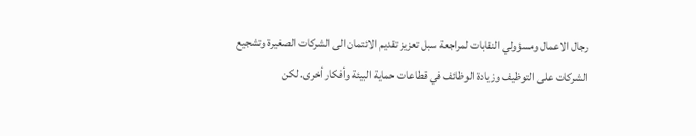رجال الاعمال ومسؤولي النقابات لمراجعة سبل تعزيز تقديم الائتمان الى الشركات الصغيرة وتشجيع الشركات على التوظيف وزيادة الوظائف في قطاعات حماية البيئة وأفكار أخرى. لكن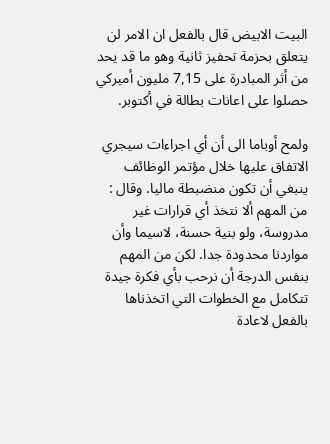البيت الابيض قال بالفعل ان الامر لن يتعلق بحزمة تحفيز ثانية وهو ما قد يحد من أثر المبادرة على 7,15 مليون أميركي حصلوا على اعانات بطالة في أكتوبر.

ولمح أوباما الى أن أي اجراءات سيجري الاتفاق عليها خلال مؤتمر الوظائف ينبغي أن تكون منضبطة ماليا. وقال : من المهم ألا نتخذ أي قرارات غير مدروسة، ولو بنية حسنة، لاسيما وأن مواردنا محدودة جدا. لكن من المهم بنفس الدرجة أن نرحب بأي فكرة جيدة تتكامل مع الخطوات التي اتخذناها بالفعل لاعادة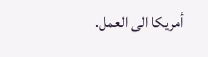أمريكا الى العمل.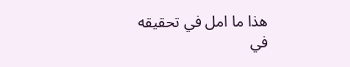هذا ما امل في تحقيقه في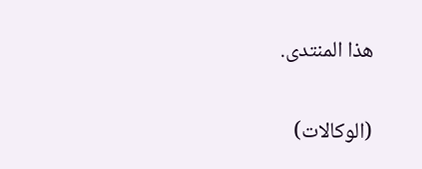هذا المنتدى.

(الوكالات)